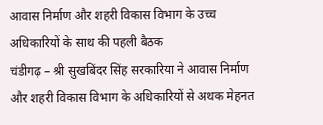आवास निर्माण और शहरी विकास विभाग के उच्च अधिकारियों के साथ की पहली बैठक
चंडीगढ़ – श्री सुखबिंदर सिंह सरकारिया ने आवास निर्माण और शहरी विकास विभाग के अधिकारियों से अथक मेहनत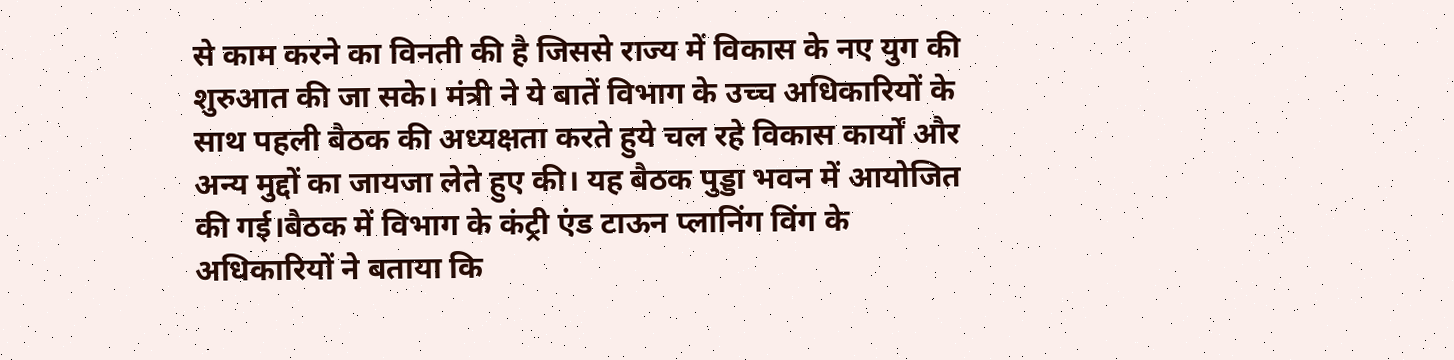से काम करने का विनती की है जिससे राज्य में विकास के नए युग की शुरुआत की जा सके। मंत्री ने ये बातें विभाग के उच्च अधिकारियों के साथ पहली बैठक की अध्यक्षता करते हुये चल रहे विकास कार्यों और अन्य मुद्दों का जायजा लेते हुए की। यह बैठक पुड्डा भवन में आयोजित की गई।बैठक में विभाग के कंट्री एंड टाऊन प्लानिंग विंग के अधिकारियों ने बताया कि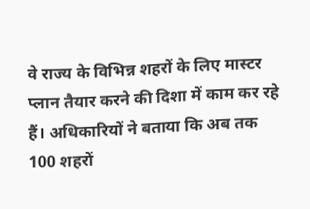वे राज्य के विभिन्न शहरों के लिए मास्टर प्लान तैयार करने की दिशा में काम कर रहे हैं। अधिकारियों ने बताया कि अब तक 100 शहरों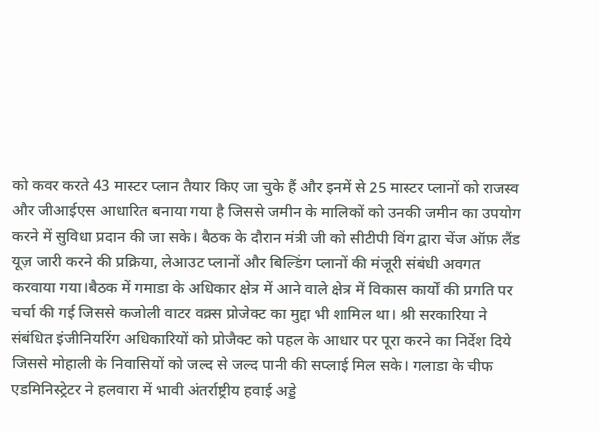को कवर करते 43 मास्टर प्लान तैयार किए जा चुके हैं और इनमें से 25 मास्टर प्लानों को राजस्व और जीआईएस आधारित बनाया गया है जिससे जमीन के मालिकों को उनकी जमीन का उपयोग करने में सुविधा प्रदान की जा सके। बैठक के दौरान मंत्री जी को सीटीपी विंग द्वारा चेंज ऑफ़ लैंड यूज़ जारी करने की प्रक्रिया, लेआउट प्लानों और बिल्डिंग प्लानों की मंजूरी संबंधी अवगत करवाया गया।बैठक में गमाडा के अधिकार क्षेत्र में आने वाले क्षेत्र में विकास कार्यों की प्रगति पर चर्चा की गई जिससे कजोली वाटर वक्र्स प्रोजेक्ट का मुद्दा भी शामिल था। श्री सरकारिया ने संबंधित इंजीनियरिंग अधिकारियों को प्रोजैक्ट को पहल के आधार पर पूरा करने का निर्देश दिये जिससे मोहाली के निवासियों को जल्द से जल्द पानी की सप्लाई मिल सके। गलाडा के चीफ एडमिनिस्ट्रेटर ने हलवारा में भावी अंतर्राष्ट्रीय हवाई अड्डे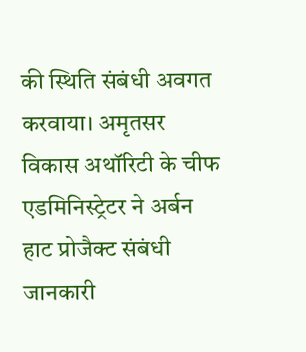की स्थिति संबंधी अवगत करवाया। अमृतसर विकास अथॉरिटी के चीफ एडमिनिस्ट्रेटर ने अर्बन हाट प्रोजैक्ट संबंधी जानकारी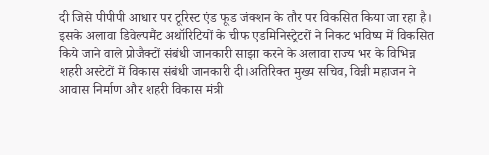दी जिसे पीपीपी आधार पर टूरिस्ट एंड फूड जंक्शन के तौर पर विकसित किया जा रहा है। इसके अलावा डिवेल्पमैंट अथॉरिटियों के चीफ एडमिनिस्ट्रेटरों ने निकट भविष्य में विकसित किये जाने वाले प्रोजैक्टों संबंधी जानकारी साझा करने के अलावा राज्य भर के विभिन्न शहरी अस्टेटों में विकास संबंधी जानकारी दी।अतिरिक्त मुख्य सचिव, विन्नी महाजन ने आवास निर्माण और शहरी विकास मंत्री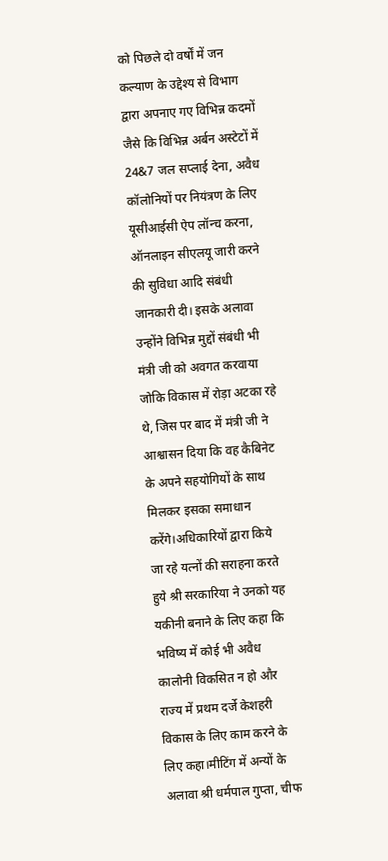को पिछले दो वर्षों में जन कल्याण के उद्देश्य से विभाग द्वारा अपनाए गए विभिन्न कदमों जैसे कि विभिन्न अर्बन अस्टेटों में 24&7 जल सप्लाई देना, अवैध कॉलोनियों पर नियंत्रण के लिए यूसीआईसी ऐप लॉन्च करना, ऑनलाइन सीएलयू जारी करने की सुविधा आदि संबंधी जानकारी दी। इसके अलावा उन्होंने विभिन्न मुद्दों संबंधी भी मंत्री जी को अवगत करवाया जोकि विकास में रोड़ा अटका रहे थे, जिस पर बाद में मंत्री जी ने आश्वासन दिया कि वह कैबिनेट के अपने सहयोगियों के साथ मिलकर इसका समाधान करेंगे।अधिकारियों द्वारा किये जा रहे यत्नों की सराहना करते हुये श्री सरकारिया ने उनको यह यकीनी बनाने के लिए कहा कि भविष्य में कोई भी अवैध कालोनी विकसित न हो और राज्य में प्रथम दर्जे केशहरी विकास के लिए काम करने के लिए कहा।मीटिंग में अन्यों के अलावा श्री धर्मपाल गुप्ता, चीफ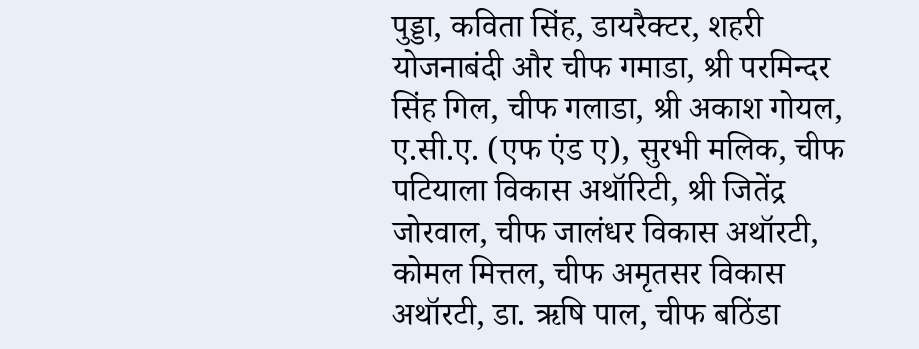पुड्डा, कविता सिंह, डायरैक्टर, शहरी योजनाबंदी और चीफ गमाडा, श्री परमिन्दर सिंह गिल, चीफ गलाडा, श्री अकाश गोयल, ए.सी.ए. (एफ एंड ए), सुरभी मलिक, चीफ पटियाला विकास अथॉरिटी, श्री जितेंद्र जोरवाल, चीफ जालंधर विकास अथॉरटी, कोमल मित्तल, चीफ अमृतसर विकास अथॉरटी, डा. ऋषि पाल, चीफ बठिंडा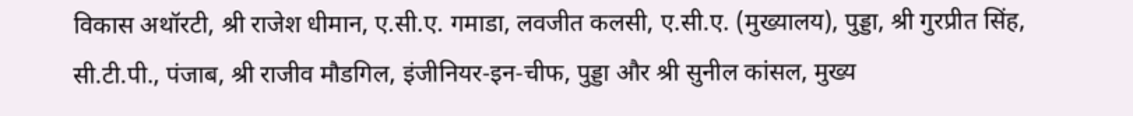विकास अथॉरटी, श्री राजेश धीमान, ए.सी.ए. गमाडा, लवजीत कलसी, ए.सी.ए. (मुख्यालय), पुड्डा, श्री गुरप्रीत सिंह, सी.टी.पी., पंजाब, श्री राजीव मौडगिल, इंजीनियर-इन-चीफ, पुड्डा और श्री सुनील कांसल, मुख्य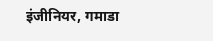इंजीनियर, गमाडा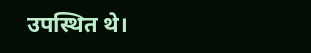उपस्थित थे।